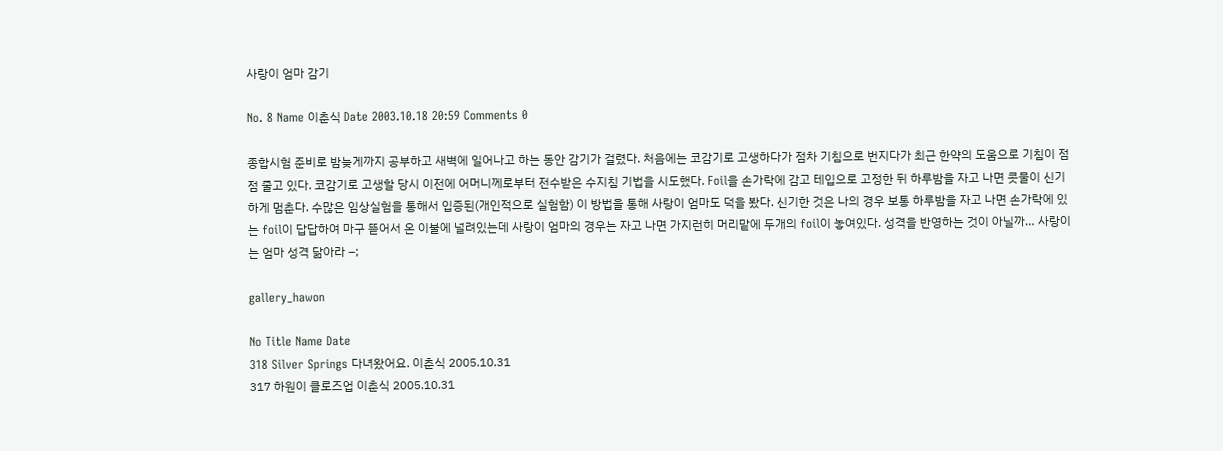사랑이 엄마 감기

No. 8 Name 이춘식 Date 2003.10.18 20:59 Comments 0

종합시험 준비로 밤늦게까지 공부하고 새벽에 일어나고 하는 동안 감기가 걸렸다. 처음에는 코감기로 고생하다가 점차 기침으로 번지다가 최근 한약의 도움으로 기침이 점점 줄고 있다. 코감기로 고생할 당시 이전에 어머니께로부터 전수받은 수지침 기법을 시도했다. Foil을 손가락에 감고 테입으로 고정한 뒤 하루밤을 자고 나면 콧물이 신기하게 멈춘다. 수많은 임상실험을 통해서 입증된(개인적으로 실험함) 이 방법을 통해 사랑이 엄마도 덕을 봤다. 신기한 것은 나의 경우 보통 하루밤을 자고 나면 손가락에 있는 foil이 답답하여 마구 뜯어서 온 이불에 널려있는데 사랑이 엄마의 경우는 자고 나면 가지런히 머리맡에 두개의 foil이 놓여있다. 성격을 반영하는 것이 아닐까… 사랑이는 엄마 성격 닮아라 –;

gallery_hawon

No Title Name Date
318 Silver Springs 다녀왔어요. 이춘식 2005.10.31
317 하원이 클로즈업 이춘식 2005.10.31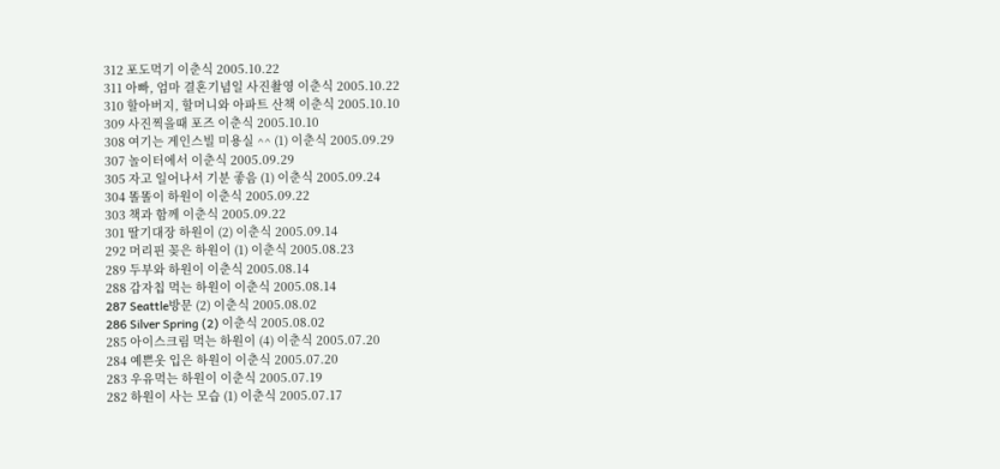312 포도먹기 이춘식 2005.10.22
311 아빠, 엄마 결혼기념일 사진촬영 이춘식 2005.10.22
310 할아버지, 할머니와 아파트 산책 이춘식 2005.10.10
309 사진찍을때 포즈 이춘식 2005.10.10
308 여기는 게인스빌 미용실 ^^ (1) 이춘식 2005.09.29
307 놀이터에서 이춘식 2005.09.29
305 자고 일어나서 기분 좋음 (1) 이춘식 2005.09.24
304 똘똘이 하원이 이춘식 2005.09.22
303 책과 함께 이춘식 2005.09.22
301 딸기대장 하원이 (2) 이춘식 2005.09.14
292 머리핀 꽂은 하원이 (1) 이춘식 2005.08.23
289 두부와 하원이 이춘식 2005.08.14
288 감자칩 먹는 하원이 이춘식 2005.08.14
287 Seattle방문 (2) 이춘식 2005.08.02
286 Silver Spring (2) 이춘식 2005.08.02
285 아이스크림 먹는 하원이 (4) 이춘식 2005.07.20
284 예쁜옷 입은 하원이 이춘식 2005.07.20
283 우유먹는 하원이 이춘식 2005.07.19
282 하원이 사는 모습 (1) 이춘식 2005.07.17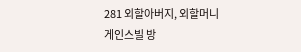281 외할아버지, 외할머니 게인스빌 방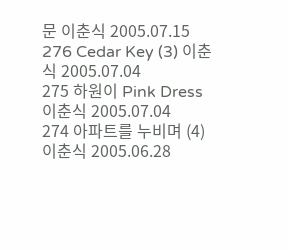문 이춘식 2005.07.15
276 Cedar Key (3) 이춘식 2005.07.04
275 하원이 Pink Dress 이춘식 2005.07.04
274 아파트를 누비며 (4) 이춘식 2005.06.28